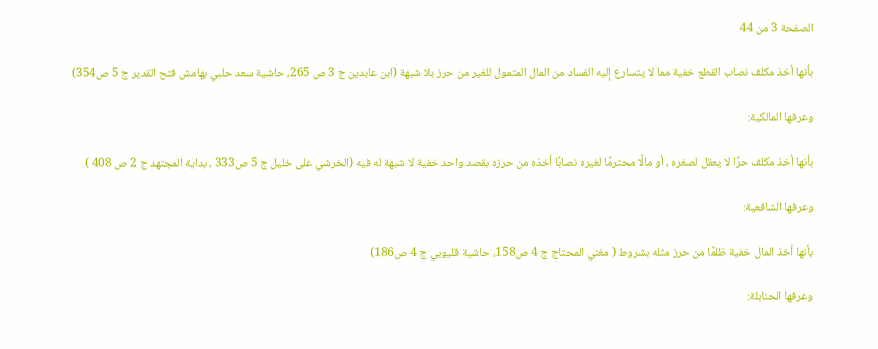الصفحة 3 من 44

بأنها أخذ مكلف نصاب القطع خفية مما لا يتسارع إليه الفساد من المال المتمول للغير من حرز بلا شبهة (ابن عابدين ج 3 ص 265، حاشية سعد حلبي بهامش فتح القدير ج 5 ص354)

وعرفها المالكية:

بأنها أخذ مكلف حرًا لا يعقل لصغره ، أو مالًا محترمًا لغيره نصابًا أخذه من حرزه بقصد واحد خفية لا شبهة له فيه (الخرشي على خليل ج 5 ص333 ، بداية المجتهد ج 2 ص 408 )

وعرفها الشافعية:

بأنها أخذ المال خفية ظلمًا من حرز مثله بشروط ( مغني المحتاج ج 4 ص158، حاشية قليوبي ج 4 ص186)

وعرفها الحنابلة: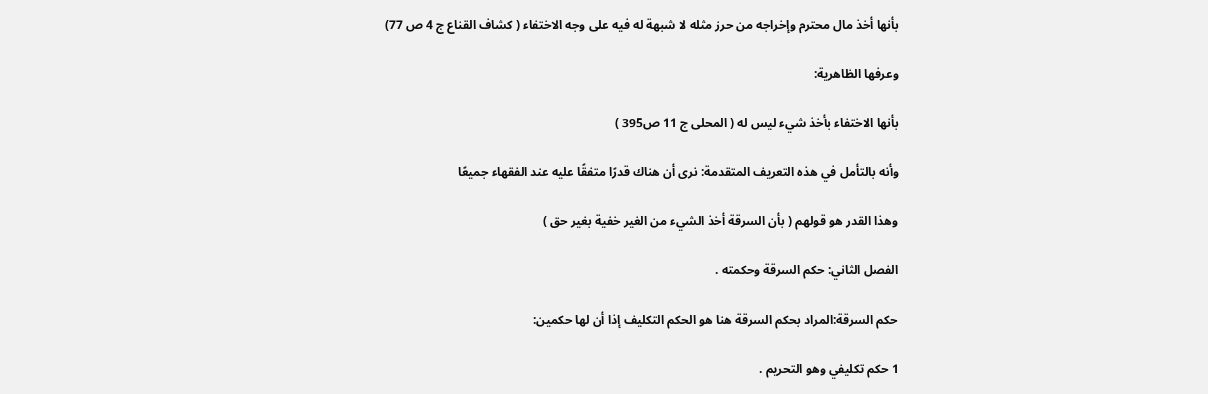بأنها أخذ مال محترم وإخراجه من حرز مثله لا شبهة له فيه على وجه الاختفاء ( كشاف القناع ج 4 ص 77)

وعرفها الظاهرية:

بأنها الاختفاء بأخذ شيء ليس له ( المحلى ج 11 ص395 )

وأنه بالتأمل في هذه التعريف المتقدمة: نرى أن هناك قدرًا متفقًا عليه عند الفقهاء جميعًا

وهذا القدر هو قولهم ( بأن السرقة أخذ الشيء من الغير خفية بغير حق )

الفصل الثاني: حكم السرقة وحكمته .

حكم السرقة:المراد بحكم السرقة هنا هو الحكم التكليف إذا أن لها حكمين:

1 حكم تكليفي وهو التحريم .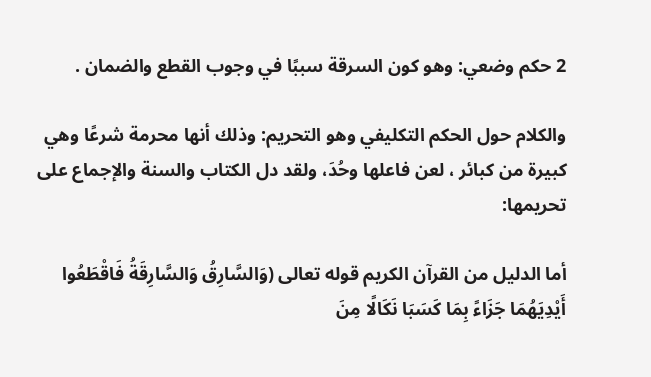2 حكم وضعي: وهو كون السرقة سببًا في وجوب القطع والضمان .

والكلام حول الحكم التكليفي وهو التحريم: وذلك أنها محرمة شرعًا وهي كبيرة من كبائر ، لعن فاعلها وحُدَ، ولقد دل الكتاب والسنة والإجماع على تحريمها:

أما الدليل من القرآن الكريم قوله تعالى (وَالسَّارِقُ وَالسَّارِقَةُ فَاقْطَعُوا أَيْدِيَهُمَا جَزَاءً بِمَا كَسَبَا نَكَالًا مِنَ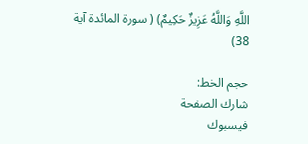اللَّهِ وَاللَّهُ عَزِيزٌ حَكِيمٌ) ( سورة المائدة آية 38)

حجم الخط:
شارك الصفحة
فيسبوك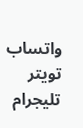واتساب تويتر تليجرام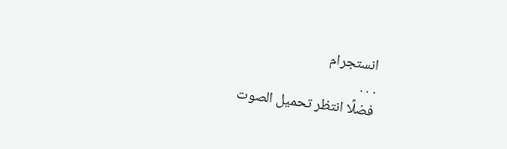انستجرام
. . .
فضلًا انتظر تحميل الصوت